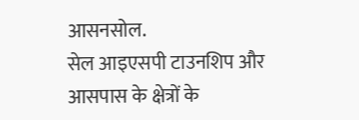आसनसोल.
सेल आइएसपी टाउनशिप और आसपास के क्षेत्रों के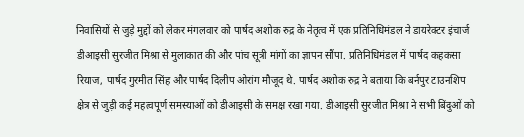निवासियों से जुड़े मुद्दों को लेकर मंगलवार को पार्षद अशोक रुद्र के नेतृत्व में एक प्रतिनिधिमंडल ने डायरेक्टर इंचार्ज डीआइसी सुरजीत मिश्रा से मुलाकात की और पांच सूत्री मांगों का ज्ञापन सौंपा. प्रतिनिधिमंडल में पार्षद कहकसा रियाज, पार्षद गुरमीत सिंह और पार्षद दिलीप ओरांग मौजूद थे. पार्षद अशोक रुद्र ने बताया कि बर्नपुर टाउनशिप क्षेत्र से जुड़ी कई महत्वपूर्ण समस्याओं को डीआइसी के समक्ष रखा गया. डीआइसी सुरजीत मिश्रा ने सभी बिंदुओं को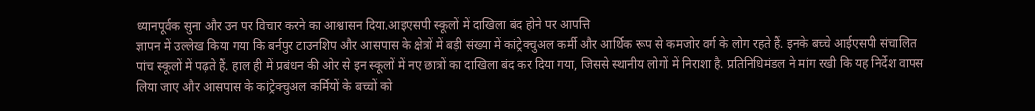ध्यानपूर्वक सुना और उन पर विचार करने का आश्वासन दिया.आइएसपी स्कूलों में दाखिला बंद होने पर आपत्ति
ज्ञापन में उल्लेख किया गया कि बर्नपुर टाउनशिप और आसपास के क्षेत्रों में बड़ी संख्या में कांट्रेक्चुअल कर्मी और आर्थिक रूप से कमजोर वर्ग के लोग रहते हैं. इनके बच्चे आईएसपी संचालित पांच स्कूलों में पढ़ते हैं. हाल ही में प्रबंधन की ओर से इन स्कूलों में नए छात्रों का दाखिला बंद कर दिया गया, जिससे स्थानीय लोगों में निराशा है. प्रतिनिधिमंडल ने मांग रखी कि यह निर्देश वापस लिया जाए और आसपास के कांट्रेक्चुअल कर्मियों के बच्चों को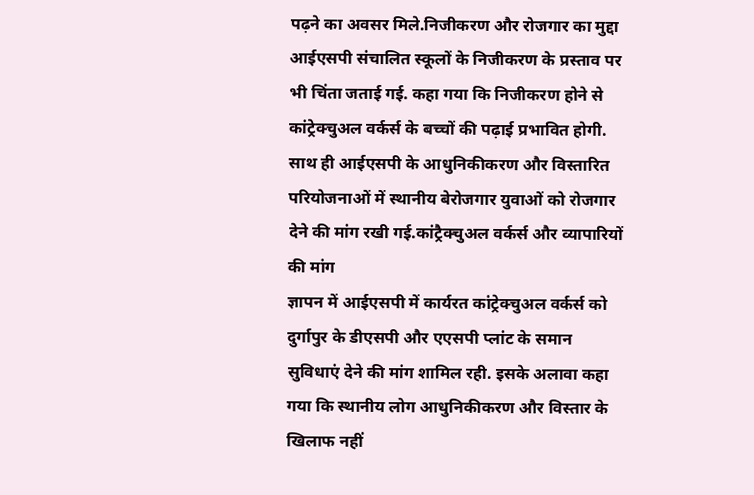पढ़ने का अवसर मिले.निजीकरण और रोजगार का मुद्दा
आईएसपी संचालित स्कूलों के निजीकरण के प्रस्ताव पर भी चिंता जताई गई. कहा गया कि निजीकरण होने से कांट्रेक्चुअल वर्कर्स के बच्चों की पढ़ाई प्रभावित होगी. साथ ही आईएसपी के आधुनिकीकरण और विस्तारित परियोजनाओं में स्थानीय बेरोजगार युवाओं को रोजगार देने की मांग रखी गई.कांट्रैक्चुअल वर्कर्स और व्यापारियों की मांग
ज्ञापन में आईएसपी में कार्यरत कांट्रेक्चुअल वर्कर्स को दुर्गापुर के डीएसपी और एएसपी प्लांट के समान सुविधाएं देने की मांग शामिल रही. इसके अलावा कहा गया कि स्थानीय लोग आधुनिकीकरण और विस्तार के खिलाफ नहीं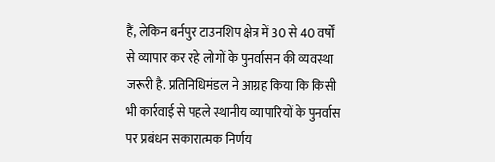हैं, लेकिन बर्नपुर टाउनशिप क्षेत्र में 30 से 40 वर्षों से व्यापार कर रहे लोगों के पुनर्वासन की व्यवस्था जरूरी है. प्रतिनिधिमंडल ने आग्रह किया कि किसी भी कार्रवाई से पहले स्थानीय व्यापारियों के पुनर्वास पर प्रबंधन सकारात्मक निर्णय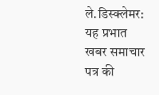ले.डिस्क्लेमर: यह प्रभात खबर समाचार पत्र की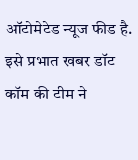ऑटोमेटेड न्यूज फीड है. इसे प्रभात खबर डॉट कॉम की टीम ने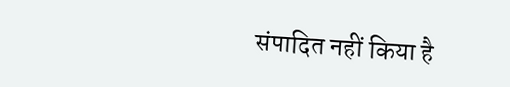संपादित नहीं किया है